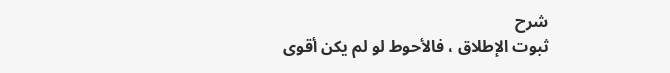شرح
ثبوت الإطلاق ، فالأحوط لو لم يكن أقوى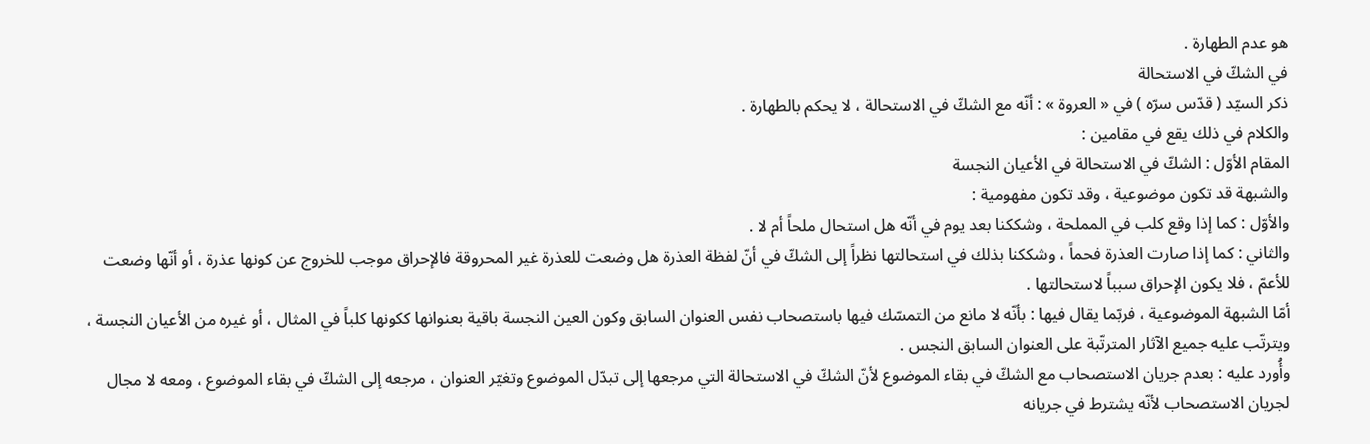هو عدم الطهارة .
في الشكّ في الاستحالة
ذكر السيّد ( قدّس سرّه ) في « العروة » : أنّه مع الشكّ في الاستحالة ، لا يحكم بالطهارة .
والكلام في ذلك يقع في مقامين :
المقام الأوّل : الشكّ في الاستحالة في الأعيان النجسة
والشبهة قد تكون موضوعية ، وقد تكون مفهومية :
والأوّل : كما إذا وقع كلب في المملحة ، وشككنا بعد يوم في أنّه هل استحال ملحاً أم لا .
والثاني : كما إذا صارت العذرة فحماً ، وشككنا بذلك في استحالتها نظراً إلى الشكّ في أنّ لفظة العذرة هل وضعت للعذرة غير المحروقة فالإحراق موجب للخروج عن كونها عذرة ، أو أنّها وضعت للأعمّ ، فلا يكون الإحراق سبباً لاستحالتها .
أمّا الشبهة الموضوعية ، فربّما يقال فيها : بأنّه لا مانع من التمسّك فيها باستصحاب نفس العنوان السابق وكون العين النجسة باقية بعنوانها ككونها كلباً في المثال ، أو غيره من الأعيان النجسة ، ويترتّب عليه جميع الآثار المترتّبة على العنوان السابق النجس .
وأُورد عليه : بعدم جريان الاستصحاب مع الشكّ في بقاء الموضوع لأنّ الشكّ في الاستحالة التي مرجعها إلى تبدّل الموضوع وتغيّر العنوان ، مرجعه إلى الشكّ في بقاء الموضوع ، ومعه لا مجال لجريان الاستصحاب لأنّه يشترط في جريانه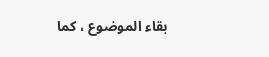بقاء الموضوع ، كما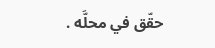حقّق في محلَّه .